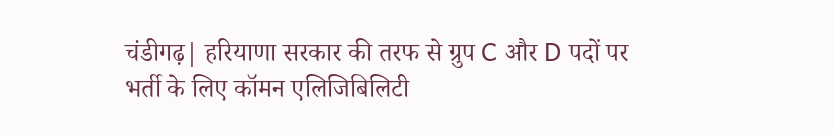चंडीगढ़| हरियाणा सरकार की तरफ से ग्रुप C और D पदों पर भर्ती के लिए कॉमन एलिजिबिलिटी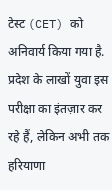टेस्ट (CET) को अनिवार्य किया गया है. प्रदेश के लाखों युवा इस परीक्षा का इंतज़ार कर रहे हैं, लेकिन अभी तक हरियाणा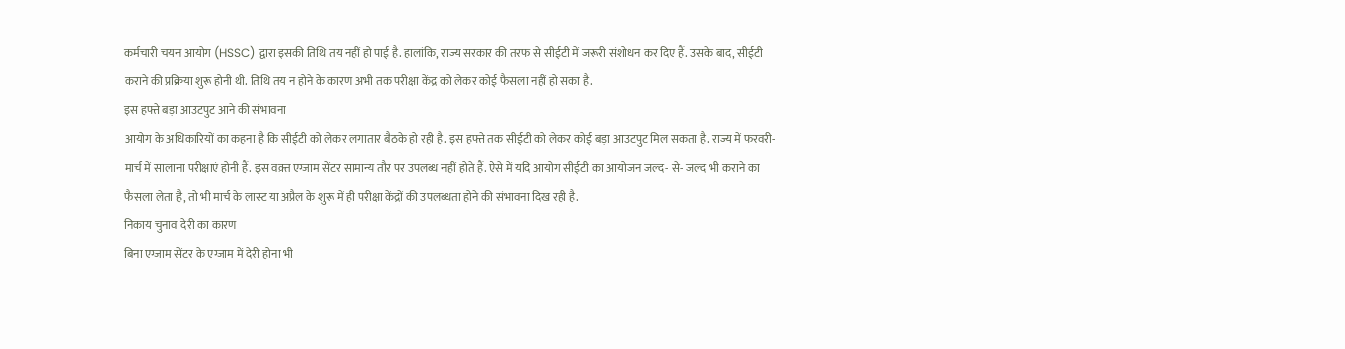कर्मचारी चयन आयोग (HSSC) द्वारा इसकी तिथि तय नहीं हो पाई है. हालांकि, राज्य सरकार की तरफ से सीईटी में जरूरी संशोधन कर दिए हैं. उसके बाद, सीईटी कराने की प्रक्रिया शुरू होनी थी. तिथि तय न होने के कारण अभी तक परीक्षा केंद्र को लेकर कोई फैसला नहीं हो सका है.
इस हफ्ते बड़ा आउटपुट आने की संभावना
आयोग के अधिकारियों का कहना है कि सीईटी को लेकर लगातार बैठके हो रही है. इस हफ्ते तक सीईटी को लेकर कोई बड़ा आउटपुट मिल सकता है. राज्य में फरवरी- मार्च में सालाना परीक्षाएं होनी हैं. इस वक़्त एग्जाम सेंटर सामान्य तौर पर उपलब्ध नहीं होते हैं. ऐसे में यदि आयोग सीईटी का आयोजन जल्द- से- जल्द भी कराने का फैसला लेता है, तो भी मार्च के लास्ट या अप्रैल के शुरू में ही परीक्षा केंद्रों की उपलब्धता होने की संभावना दिख रही है.
निकाय चुनाव देरी का कारण
बिना एग्जाम सेंटर के एग्जाम में देरी होना भी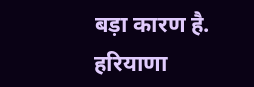बड़ा कारण है. हरियाणा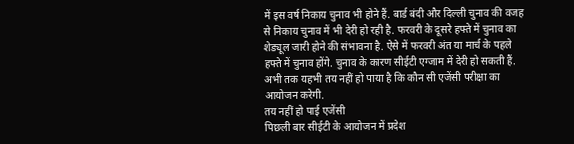में इस वर्ष निकाय चुनाव भी होने हैं. बार्ड बंदी और दिल्ली चुनाव की वजह से निकाय चुनाव में भी देरी हो रही है. फरवरी के दूसरे हफ्ते में चुनाव का शेड्यूल जारी होने की संभावना है. ऐसे में फरवरी अंत या मार्च के पहले हफ्ते में चुनाव होंगे. चुनाव के कारण सीईटी एग्जाम में देरी हो सकती हैं. अभी तक यहभी तय नहीं हो पाया है कि कौन सी एजेंसी परीक्षा का आयोजन करेगी.
तय नहीं हो पाई एजेंसी
पिछली बार सीईटी के आयोजन में प्रदेश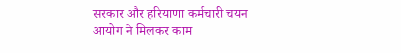सरकार और हरियाणा कर्मचारी चयन आयोग ने मिलकर काम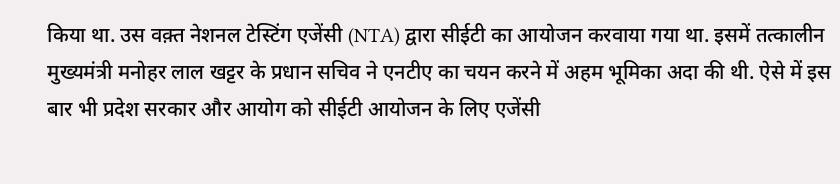किया था. उस वक़्त नेशनल टेस्टिंग एजेंसी (NTA) द्वारा सीईटी का आयोजन करवाया गया था. इसमें तत्कालीन मुख्यमंत्री मनोहर लाल खट्टर के प्रधान सचिव ने एनटीए का चयन करने में अहम भूमिका अदा की थी. ऐसे में इस बार भी प्रदेश सरकार और आयोग को सीईटी आयोजन के लिए एजेंसी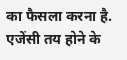का फैसला करना है. एजेंसी तय होने के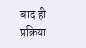बाद ही प्रक्रिया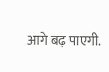आगे बढ़ पाएगी.